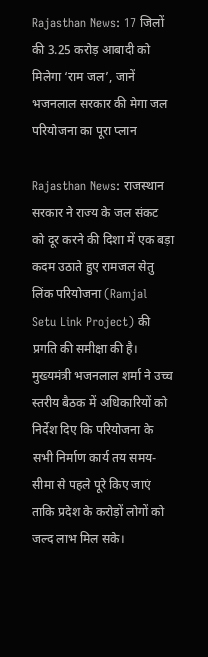Rajasthan News: 17 जिलों की 3.25 करोड़ आबादी को मिलेगा ‘राम जल’, जानें भजनलाल सरकार की मेगा जल परियोजना का पूरा प्लान

Rajasthan News: राजस्थान सरकार ने राज्य के जल संकट को दूर करने की दिशा में एक बड़ा कदम उठाते हुए रामजल सेतु लिंक परियोजना (Ramjal Setu Link Project) की प्रगति की समीक्षा की है। मुख्यमंत्री भजनलाल शर्मा ने उच्च स्तरीय बैठक में अधिकारियों को निर्देश दिए कि परियोजना के सभी निर्माण कार्य तय समय-सीमा से पहले पूरे किए जाएं ताकि प्रदेश के करोड़ों लोगों को जल्द लाभ मिल सके।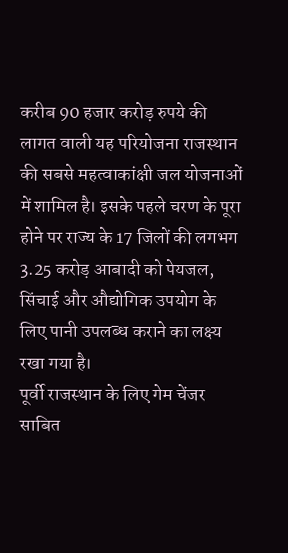करीब 90 हजार करोड़ रुपये की लागत वाली यह परियोजना राजस्थान की सबसे महत्वाकांक्षी जल योजनाओं में शामिल है। इसके पहले चरण के पूरा होने पर राज्य के 17 जिलों की लगभग 3.25 करोड़ आबादी को पेयजल, सिंचाई और औद्योगिक उपयोग के लिए पानी उपलब्ध कराने का लक्ष्य रखा गया है।
पूर्वी राजस्थान के लिए गेम चेंजर साबित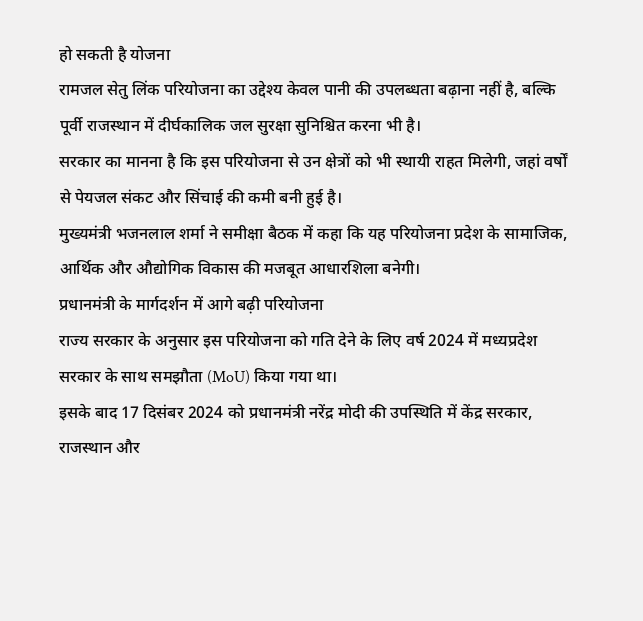हो सकती है योजना
रामजल सेतु लिंक परियोजना का उद्देश्य केवल पानी की उपलब्धता बढ़ाना नहीं है, बल्कि पूर्वी राजस्थान में दीर्घकालिक जल सुरक्षा सुनिश्चित करना भी है।
सरकार का मानना है कि इस परियोजना से उन क्षेत्रों को भी स्थायी राहत मिलेगी, जहां वर्षों से पेयजल संकट और सिंचाई की कमी बनी हुई है।
मुख्यमंत्री भजनलाल शर्मा ने समीक्षा बैठक में कहा कि यह परियोजना प्रदेश के सामाजिक, आर्थिक और औद्योगिक विकास की मजबूत आधारशिला बनेगी।
प्रधानमंत्री के मार्गदर्शन में आगे बढ़ी परियोजना
राज्य सरकार के अनुसार इस परियोजना को गति देने के लिए वर्ष 2024 में मध्यप्रदेश सरकार के साथ समझौता (MoU) किया गया था।
इसके बाद 17 दिसंबर 2024 को प्रधानमंत्री नरेंद्र मोदी की उपस्थिति में केंद्र सरकार, राजस्थान और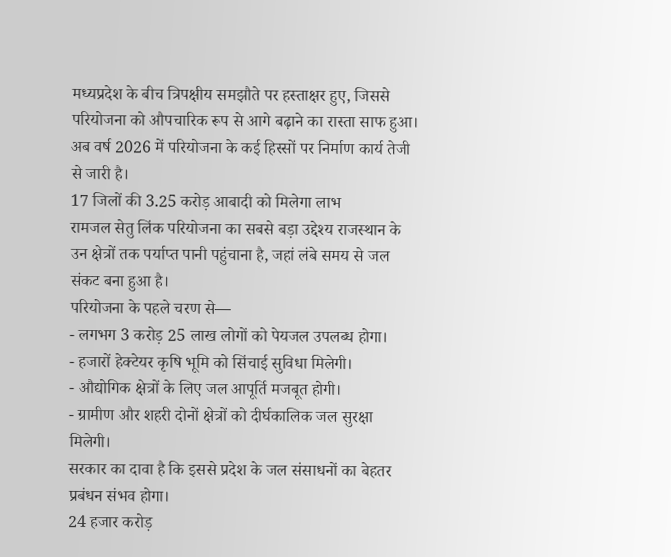मध्यप्रदेश के बीच त्रिपक्षीय समझौते पर हस्ताक्षर हुए, जिससे परियोजना को औपचारिक रूप से आगे बढ़ाने का रास्ता साफ हुआ।
अब वर्ष 2026 में परियोजना के कई हिस्सों पर निर्माण कार्य तेजी से जारी है।
17 जिलों की 3.25 करोड़ आबादी को मिलेगा लाभ
रामजल सेतु लिंक परियोजना का सबसे बड़ा उद्देश्य राजस्थान के उन क्षेत्रों तक पर्याप्त पानी पहुंचाना है, जहां लंबे समय से जल संकट बना हुआ है।
परियोजना के पहले चरण से—
- लगभग 3 करोड़ 25 लाख लोगों को पेयजल उपलब्ध होगा।
- हजारों हेक्टेयर कृषि भूमि को सिंचाई सुविधा मिलेगी।
- औद्योगिक क्षेत्रों के लिए जल आपूर्ति मजबूत होगी।
- ग्रामीण और शहरी दोनों क्षेत्रों को दीर्घकालिक जल सुरक्षा मिलेगी।
सरकार का दावा है कि इससे प्रदेश के जल संसाधनों का बेहतर प्रबंधन संभव होगा।
24 हजार करोड़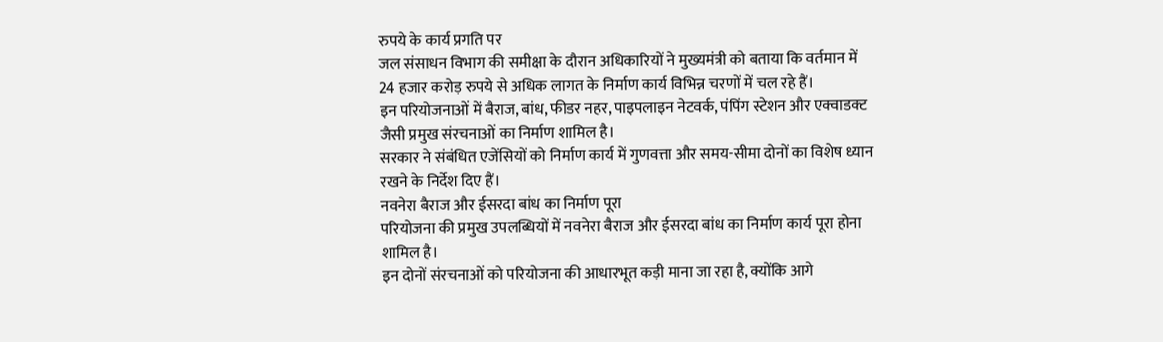रुपये के कार्य प्रगति पर
जल संसाधन विभाग की समीक्षा के दौरान अधिकारियों ने मुख्यमंत्री को बताया कि वर्तमान में 24 हजार करोड़ रुपये से अधिक लागत के निर्माण कार्य विभिन्न चरणों में चल रहे हैं।
इन परियोजनाओं में बैराज, बांध, फीडर नहर, पाइपलाइन नेटवर्क, पंपिंग स्टेशन और एक्वाडक्ट जैसी प्रमुख संरचनाओं का निर्माण शामिल है।
सरकार ने संबंधित एजेंसियों को निर्माण कार्य में गुणवत्ता और समय-सीमा दोनों का विशेष ध्यान रखने के निर्देश दिए हैं।
नवनेरा बैराज और ईसरदा बांध का निर्माण पूरा
परियोजना की प्रमुख उपलब्धियों में नवनेरा बैराज और ईसरदा बांध का निर्माण कार्य पूरा होना शामिल है।
इन दोनों संरचनाओं को परियोजना की आधारभूत कड़ी माना जा रहा है, क्योंकि आगे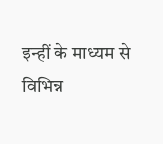इन्हीं के माध्यम से विभिन्न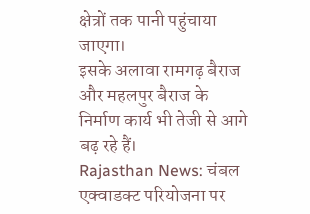क्षेत्रों तक पानी पहुंचाया जाएगा।
इसके अलावा रामगढ़ बैराज और महलपुर बैराज के निर्माण कार्य भी तेजी से आगे बढ़ रहे हैं।
Rajasthan News: चंबल एक्वाडक्ट परियोजना पर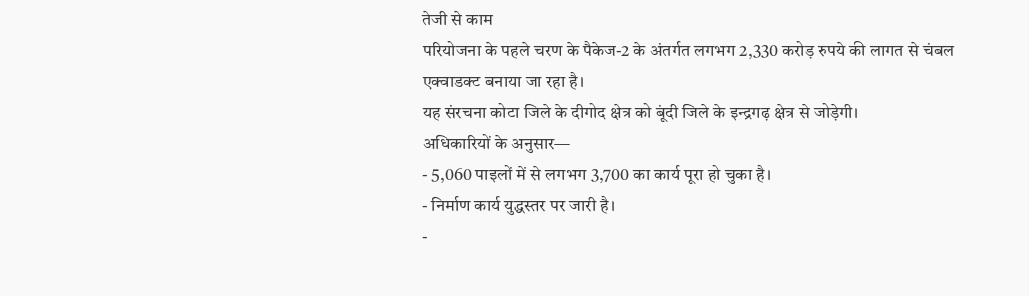तेजी से काम
परियोजना के पहले चरण के पैकेज-2 के अंतर्गत लगभग 2,330 करोड़ रुपये की लागत से चंबल एक्वाडक्ट बनाया जा रहा है।
यह संरचना कोटा जिले के दीगोद क्षेत्र को बूंदी जिले के इन्द्रगढ़ क्षेत्र से जोड़ेगी।
अधिकारियों के अनुसार—
- 5,060 पाइलों में से लगभग 3,700 का कार्य पूरा हो चुका है।
- निर्माण कार्य युद्धस्तर पर जारी है।
-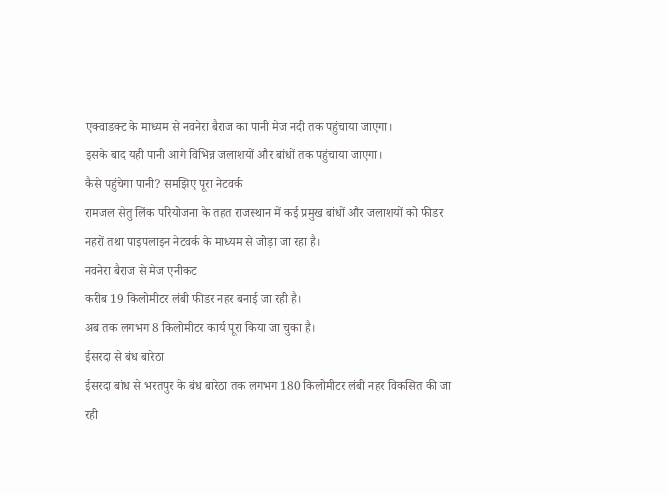एक्वाडक्ट के माध्यम से नवनेरा बैराज का पानी मेज नदी तक पहुंचाया जाएगा।
इसके बाद यही पानी आगे विभिन्न जलाशयों और बांधों तक पहुंचाया जाएगा।
कैसे पहुंचेगा पानी? समझिए पूरा नेटवर्क
रामजल सेतु लिंक परियोजना के तहत राजस्थान में कई प्रमुख बांधों और जलाशयों को फीडर नहरों तथा पाइपलाइन नेटवर्क के माध्यम से जोड़ा जा रहा है।
नवनेरा बैराज से मेज एनीकट
करीब 19 किलोमीटर लंबी फीडर नहर बनाई जा रही है।
अब तक लगभग 8 किलोमीटर कार्य पूरा किया जा चुका है।
ईसरदा से बंध बारेठा
ईसरदा बांध से भरतपुर के बंध बारेठा तक लगभग 180 किलोमीटर लंबी नहर विकसित की जा रही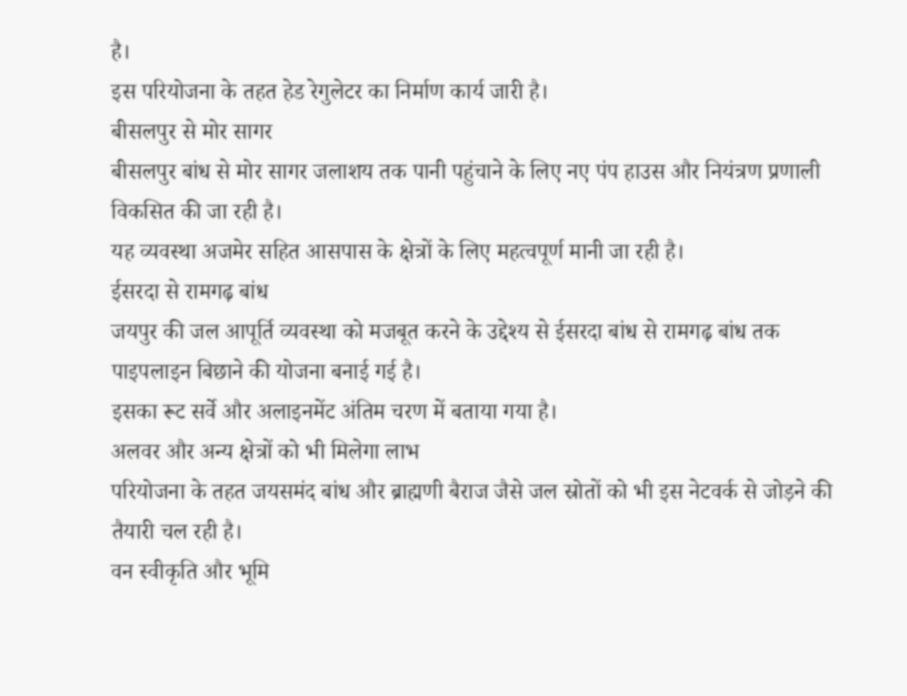है।
इस परियोजना के तहत हेड रेगुलेटर का निर्माण कार्य जारी है।
बीसलपुर से मोर सागर
बीसलपुर बांध से मोर सागर जलाशय तक पानी पहुंचाने के लिए नए पंप हाउस और नियंत्रण प्रणाली विकसित की जा रही है।
यह व्यवस्था अजमेर सहित आसपास के क्षेत्रों के लिए महत्वपूर्ण मानी जा रही है।
ईसरदा से रामगढ़ बांध
जयपुर की जल आपूर्ति व्यवस्था को मजबूत करने के उद्देश्य से ईसरदा बांध से रामगढ़ बांध तक पाइपलाइन बिछाने की योजना बनाई गई है।
इसका रूट सर्वे और अलाइनमेंट अंतिम चरण में बताया गया है।
अलवर और अन्य क्षेत्रों को भी मिलेगा लाभ
परियोजना के तहत जयसमंद बांध और ब्राह्मणी बैराज जैसे जल स्रोतों को भी इस नेटवर्क से जोड़ने की तैयारी चल रही है।
वन स्वीकृति और भूमि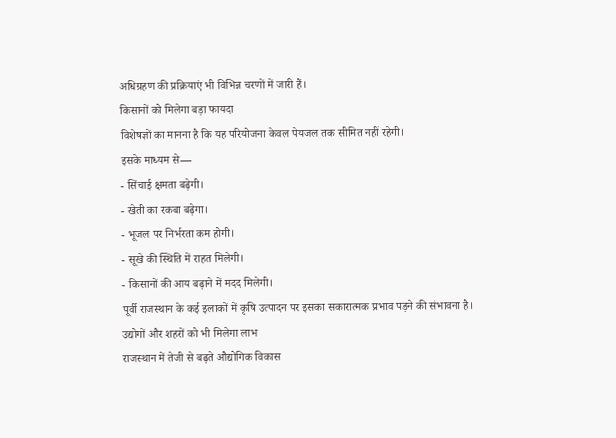अधिग्रहण की प्रक्रियाएं भी विभिन्न चरणों में जारी हैं।
किसानों को मिलेगा बड़ा फायदा
विशेषज्ञों का मानना है कि यह परियोजना केवल पेयजल तक सीमित नहीं रहेगी।
इसके माध्यम से—
- सिंचाई क्षमता बढ़ेगी।
- खेती का रकबा बढ़ेगा।
- भूजल पर निर्भरता कम होगी।
- सूखे की स्थिति में राहत मिलेगी।
- किसानों की आय बढ़ाने में मदद मिलेगी।
पूर्वी राजस्थान के कई इलाकों में कृषि उत्पादन पर इसका सकारात्मक प्रभाव पड़ने की संभावना है।
उद्योगों और शहरों को भी मिलेगा लाभ
राजस्थान में तेजी से बढ़ते औद्योगिक विकास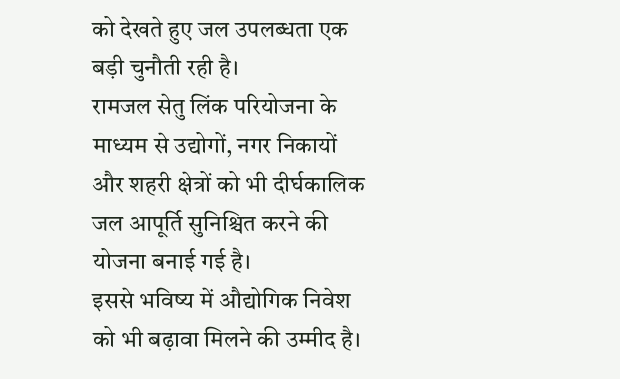को देखते हुए जल उपलब्धता एक बड़ी चुनौती रही है।
रामजल सेतु लिंक परियोजना के माध्यम से उद्योगों, नगर निकायों और शहरी क्षेत्रों को भी दीर्घकालिक जल आपूर्ति सुनिश्चित करने की योजना बनाई गई है।
इससे भविष्य में औद्योगिक निवेश को भी बढ़ावा मिलने की उम्मीद है।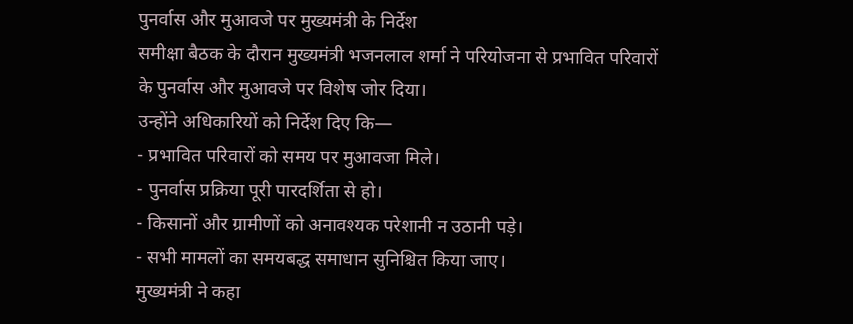पुनर्वास और मुआवजे पर मुख्यमंत्री के निर्देश
समीक्षा बैठक के दौरान मुख्यमंत्री भजनलाल शर्मा ने परियोजना से प्रभावित परिवारों के पुनर्वास और मुआवजे पर विशेष जोर दिया।
उन्होंने अधिकारियों को निर्देश दिए कि—
- प्रभावित परिवारों को समय पर मुआवजा मिले।
- पुनर्वास प्रक्रिया पूरी पारदर्शिता से हो।
- किसानों और ग्रामीणों को अनावश्यक परेशानी न उठानी पड़े।
- सभी मामलों का समयबद्ध समाधान सुनिश्चित किया जाए।
मुख्यमंत्री ने कहा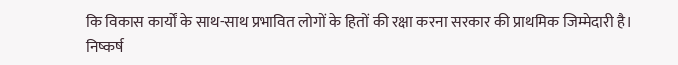कि विकास कार्यों के साथ-साथ प्रभावित लोगों के हितों की रक्षा करना सरकार की प्राथमिक जिम्मेदारी है।
निष्कर्ष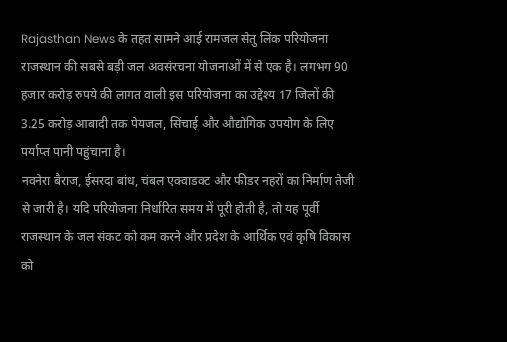Rajasthan News के तहत सामने आई रामजल सेतु लिंक परियोजना राजस्थान की सबसे बड़ी जल अवसंरचना योजनाओं में से एक है। लगभग 90 हजार करोड़ रुपये की लागत वाली इस परियोजना का उद्देश्य 17 जिलों की 3.25 करोड़ आबादी तक पेयजल, सिंचाई और औद्योगिक उपयोग के लिए पर्याप्त पानी पहुंचाना है।
नवनेरा बैराज, ईसरदा बांध, चंबल एक्वाडक्ट और फीडर नहरों का निर्माण तेजी से जारी है। यदि परियोजना निर्धारित समय में पूरी होती है, तो यह पूर्वी राजस्थान के जल संकट को कम करने और प्रदेश के आर्थिक एवं कृषि विकास को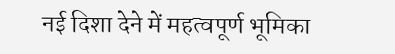नई दिशा देने में महत्वपूर्ण भूमिका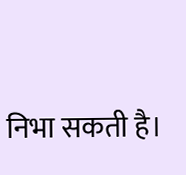निभा सकती है।